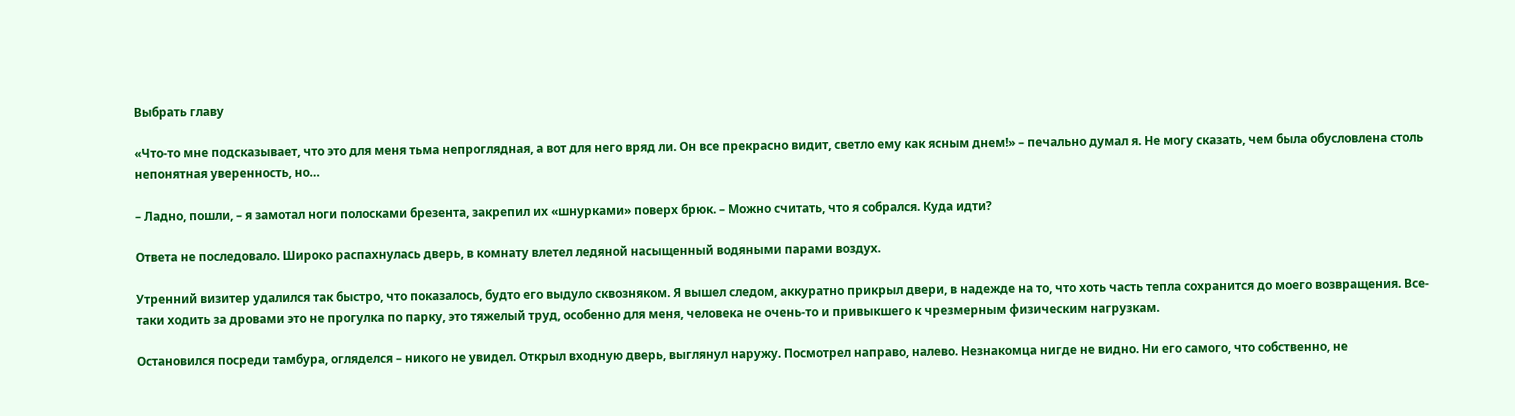Выбрать главу

«Что-то мне подсказывает, что это для меня тьма непроглядная, а вот для него вряд ли. Он все прекрасно видит, светло ему как ясным днем!» – печально думал я. Не могу сказать, чем была обусловлена столь непонятная уверенность, но…

– Ладно, пошли, – я замотал ноги полосками брезента, закрепил их «шнурками» поверх брюк. – Можно считать, что я собрался. Куда идти?

Ответа не последовало. Широко распахнулась дверь, в комнату влетел ледяной насыщенный водяными парами воздух.

Утренний визитер удалился так быстро, что показалось, будто его выдуло сквозняком. Я вышел следом, аккуратно прикрыл двери, в надежде на то, что хоть часть тепла сохранится до моего возвращения. Все-таки ходить за дровами это не прогулка по парку, это тяжелый труд, особенно для меня, человека не очень-то и привыкшего к чрезмерным физическим нагрузкам.

Остановился посреди тамбура, огляделся – никого не увидел. Открыл входную дверь, выглянул наружу. Посмотрел направо, налево. Незнакомца нигде не видно. Ни его самого, что собственно, не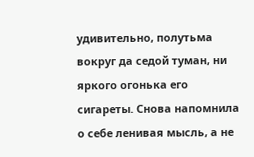удивительно, полутьма вокруг да седой туман, ни яркого огонька его сигареты. Снова напомнила о себе ленивая мысль, а не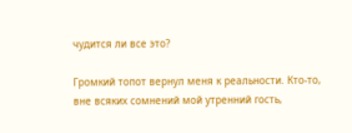чудится ли все это?

Громкий топот вернул меня к реальности. Кто-то, вне всяких сомнений мой утренний гость,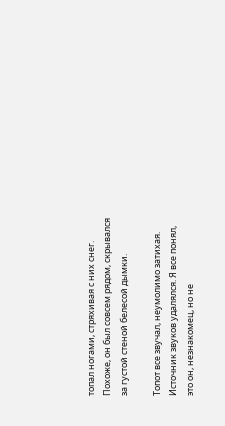топал ногами, стряхивая с них снег. Похоже, он был совсем рядом, скрывался за густой стеной белесой дымки.

Топот все звучал, неумолимо затихая. Источник звуков удалялся. Я все понял, это он, незнакомец, но не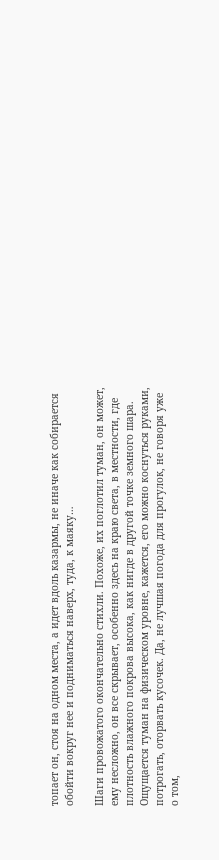топает он, стоя на одном места, а идет вдоль казармы, не иначе как собирается обойти вокруг нее и подниматься наверх, туда, к маяку…

Шаги провожатого окончательно стихли. Похоже, их поглотил туман, он может, ему несложно, он все скрывает, особенно здесь на краю света, в местности, где плотность влажного покрова высока, как нигде в другой точке земного шара. Ощущается туман на физическом уровне, кажется, его можно коснуться руками, потрогать, оторвать кусочек. Да, не лучшая погода для прогулок, не говоря уже о том,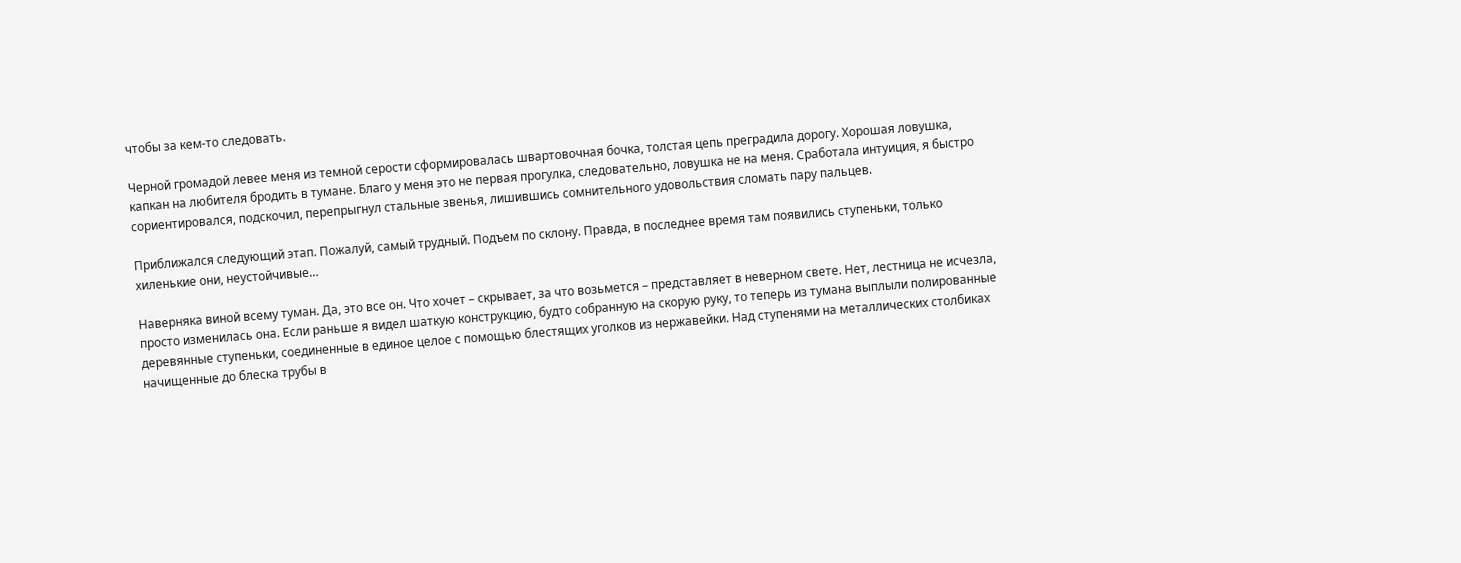чтобы за кем-то следовать.

Черной громадой левее меня из темной серости сформировалась швартовочная бочка, толстая цепь преградила дорогу. Хорошая ловушка, капкан на любителя бродить в тумане. Благо у меня это не первая прогулка, следовательно, ловушка не на меня. Сработала интуиция, я быстро сориентировался, подскочил, перепрыгнул стальные звенья, лишившись сомнительного удовольствия сломать пару пальцев.

Приближался следующий этап. Пожалуй, самый трудный. Подъем по склону. Правда, в последнее время там появились ступеньки, только хиленькие они, неустойчивые…

Наверняка виной всему туман. Да, это все он. Что хочет – скрывает, за что возьмется – представляет в неверном свете. Нет, лестница не исчезла, просто изменилась она. Если раньше я видел шаткую конструкцию, будто собранную на скорую руку, то теперь из тумана выплыли полированные деревянные ступеньки, соединенные в единое целое с помощью блестящих уголков из нержавейки. Над ступенями на металлических столбиках начищенные до блеска трубы в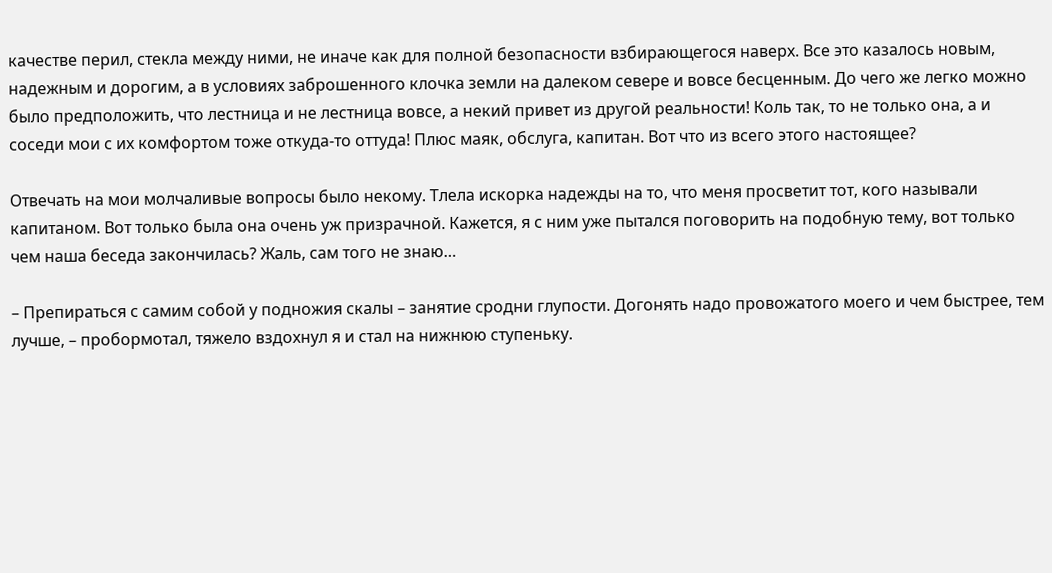качестве перил, стекла между ними, не иначе как для полной безопасности взбирающегося наверх. Все это казалось новым, надежным и дорогим, а в условиях заброшенного клочка земли на далеком севере и вовсе бесценным. До чего же легко можно было предположить, что лестница и не лестница вовсе, а некий привет из другой реальности! Коль так, то не только она, а и соседи мои с их комфортом тоже откуда-то оттуда! Плюс маяк, обслуга, капитан. Вот что из всего этого настоящее?

Отвечать на мои молчаливые вопросы было некому. Тлела искорка надежды на то, что меня просветит тот, кого называли капитаном. Вот только была она очень уж призрачной. Кажется, я с ним уже пытался поговорить на подобную тему, вот только чем наша беседа закончилась? Жаль, сам того не знаю…

– Препираться с самим собой у подножия скалы – занятие сродни глупости. Догонять надо провожатого моего и чем быстрее, тем лучше, – пробормотал, тяжело вздохнул я и стал на нижнюю ступеньку.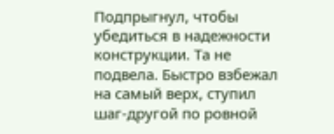Подпрыгнул, чтобы убедиться в надежности конструкции. Та не подвела. Быстро взбежал на самый верх, ступил шаг-другой по ровной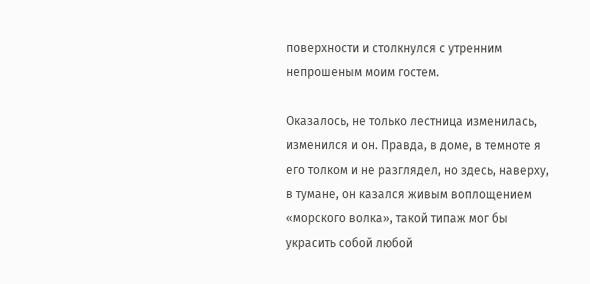поверхности и столкнулся с утренним непрошеным моим гостем.

Оказалось, не только лестница изменилась, изменился и он. Правда, в доме, в темноте я его толком и не разглядел, но здесь, наверху, в тумане, он казался живым воплощением «морского волка», такой типаж мог бы украсить собой любой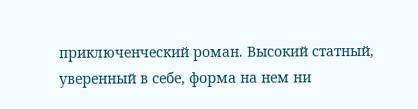приключенческий роман. Высокий статный, уверенный в себе, форма на нем ни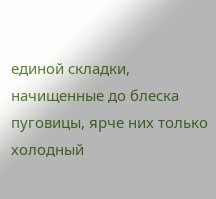единой складки, начищенные до блеска пуговицы, ярче них только холодный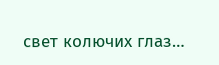свет колючих глаз…